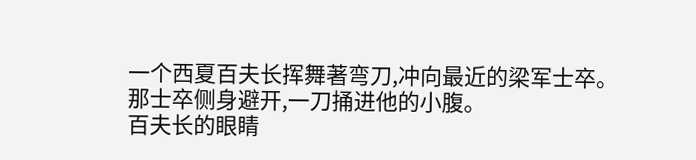一个西夏百夫长挥舞著弯刀,冲向最近的梁军士卒。
那士卒侧身避开,一刀捅进他的小腹。
百夫长的眼睛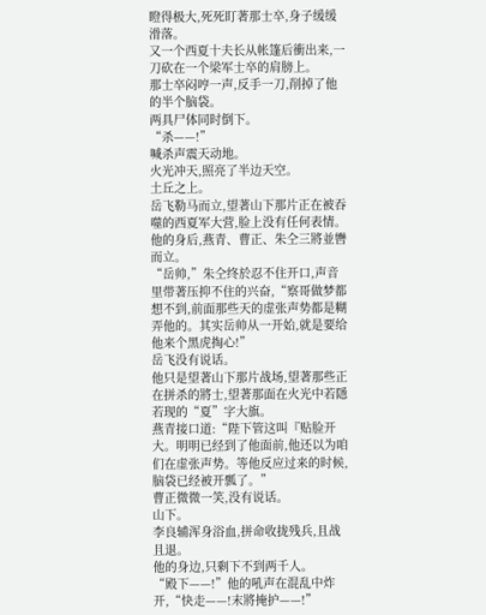瞪得极大,死死盯著那士卒,身子缓缓滑落。
又一个西夏十夫长从帐篷后衝出来,一刀砍在一个梁军士卒的肩膀上。
那士卒闷哼一声,反手一刀,削掉了他的半个脑袋。
两具尸体同时倒下。
“杀——!”
喊杀声震天动地。
火光冲天,照亮了半边天空。
土丘之上。
岳飞勒马而立,望著山下那片正在被吞噬的西夏军大营,脸上没有任何表情。
他的身后,燕青、曹正、朱仝三將並轡而立。
“岳帅,”朱仝终於忍不住开口,声音里带著压抑不住的兴奋,“察哥做梦都想不到,前面那些天的虚张声势都是糊弄他的。其实岳帅从一开始,就是要给他来个黑虎掏心!”
岳飞没有说话。
他只是望著山下那片战场,望著那些正在拼杀的將士,望著那面在火光中若隱若现的“夏”字大旗。
燕青接口道:“陛下管这叫『贴脸开大。明明已经到了他面前,他还以为咱们在虚张声势。等他反应过来的时候,脑袋已经被开瓢了。”
曹正微微一笑,没有说话。
山下。
李良辅浑身浴血,拼命收拢残兵,且战且退。
他的身边,只剩下不到两千人。
“殿下——!”他的吼声在混乱中炸开,“快走——!末將掩护——!”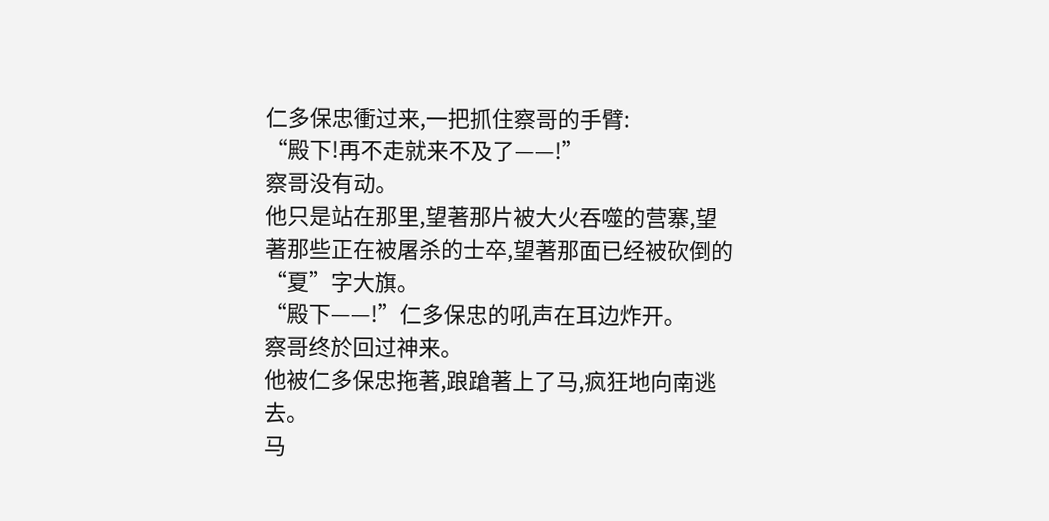仁多保忠衝过来,一把抓住察哥的手臂:
“殿下!再不走就来不及了——!”
察哥没有动。
他只是站在那里,望著那片被大火吞噬的营寨,望著那些正在被屠杀的士卒,望著那面已经被砍倒的“夏”字大旗。
“殿下——!”仁多保忠的吼声在耳边炸开。
察哥终於回过神来。
他被仁多保忠拖著,踉蹌著上了马,疯狂地向南逃去。
马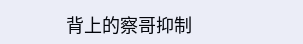背上的察哥抑制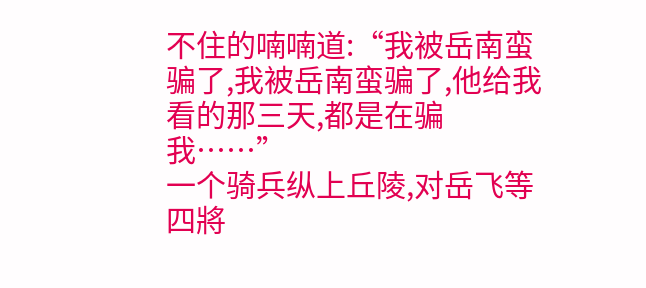不住的喃喃道:“我被岳南蛮骗了,我被岳南蛮骗了,他给我看的那三天,都是在骗我……”
一个骑兵纵上丘陵,对岳飞等四將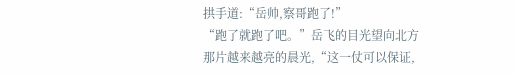拱手道:“岳帅,察哥跑了!”
“跑了就跑了吧。”岳飞的目光望向北方那片越来越亮的晨光,“这一仗可以保证,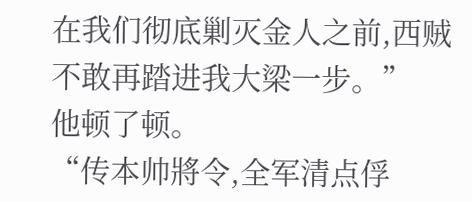在我们彻底剿灭金人之前,西贼不敢再踏进我大梁一步。”
他顿了顿。
“传本帅將令,全军清点俘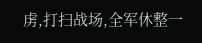虏,打扫战场,全军休整一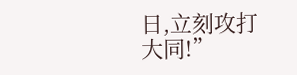日,立刻攻打大同!”